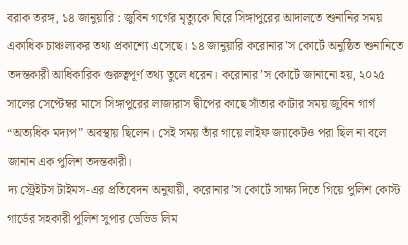বরাক তরঙ্গ, ১৪ জানুয়ারি : জুবিন গর্গের মৃত্যুকে ঘিরে সিঙ্গাপুরের আদালতে শুনানির সময় একাধিক চাঞ্চল্যকর তথ্য প্রকাশ্যে এসেছে। ১৪ জানুয়ারি করোনার’স কোর্টে অনুষ্ঠিত শুনানিতে তদন্তকারী আধিকারিক গুরুত্বপূর্ণ তথ্য তুলে ধরেন। করোনার’স কোর্টে জানানো হয়, ২০২৫ সালের সেপ্টেম্বর মাসে সিঙ্গাপুরের লাজারাস দ্বীপের কাছে সাঁতার কাটার সময় জুবিন গার্গ “অত্যধিক মদ্যপ” অবস্থায় ছিলেন। সেই সময় তাঁর গায়ে লাইফ জ্যাকেটও পরা ছিল না বলে জানান এক পুলিশ তদন্তকারী।
দ্য স্ট্রেইটস টাইমস-এর প্রতিবেদন অনুযায়ী, করোনার’স কোর্টে সাক্ষ্য দিতে গিয়ে পুলিশ কোস্ট গার্ডের সহকারী পুলিশ সুপার ডেভিড লিম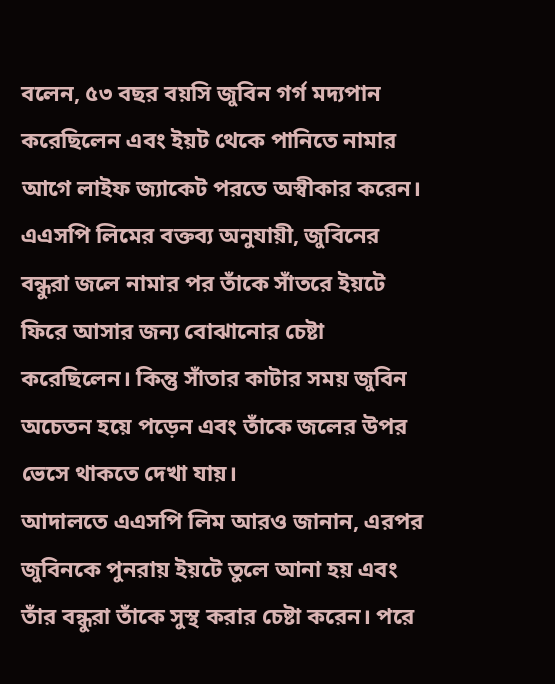বলেন, ৫৩ বছর বয়সি জুবিন গর্গ মদ্যপান করেছিলেন এবং ইয়ট থেকে পানিতে নামার আগে লাইফ জ্যাকেট পরতে অস্বীকার করেন।
এএসপি লিমের বক্তব্য অনুযায়ী, জুবিনের বন্ধুরা জলে নামার পর তাঁকে সাঁতরে ইয়টে ফিরে আসার জন্য বোঝানোর চেষ্টা করেছিলেন। কিন্তু সাঁতার কাটার সময় জুবিন অচেতন হয়ে পড়েন এবং তাঁকে জলের উপর ভেসে থাকতে দেখা যায়।
আদালতে এএসপি লিম আরও জানান, এরপর জুবিনকে পুনরায় ইয়টে তুলে আনা হয় এবং তাঁর বন্ধুরা তাঁকে সুস্থ করার চেষ্টা করেন। পরে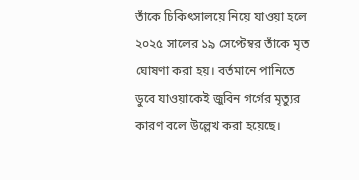তাঁকে চিকিৎসালয়ে নিয়ে যাওয়া হলে ২০২৫ সালের ১৯ সেপ্টেম্বর তাঁকে মৃত ঘোষণা করা হয়। বর্তমানে পানিতে ডুবে যাওয়াকেই জুবিন গর্গের মৃত্যুর কারণ বলে উল্লেখ করা হয়েছে।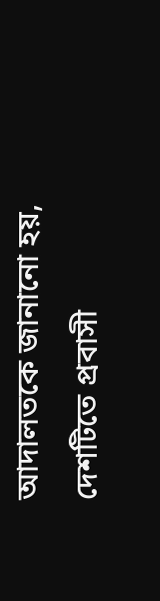আদালতকে জানানো হয়, দেশটিতে প্রবাসী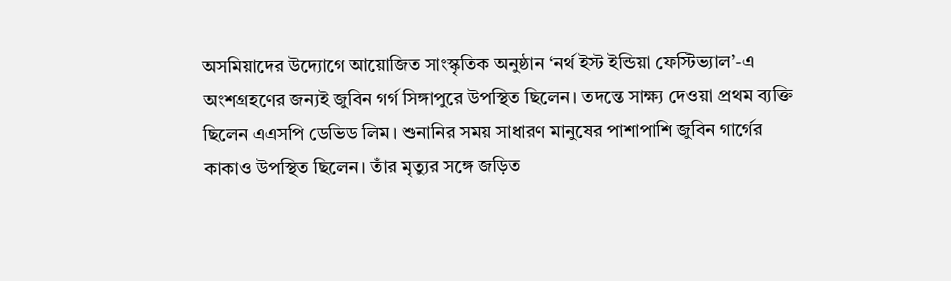অসমিয়াদের উদ্যোগে আয়োজিত সাংস্কৃতিক অনুষ্ঠান ‘নর্থ ইস্ট ইন্ডিয়া ফেস্টিভ্যাল’-এ অংশগ্রহণের জন্যই জুবিন গর্গ সিঙ্গাপুরে উপস্থিত ছিলেন। তদন্তে সাক্ষ্য দেওয়া প্রথম ব্যক্তি ছিলেন এএসপি ডেভিড লিম। শুনানির সময় সাধারণ মানুষের পাশাপাশি জুবিন গার্গের কাকাও উপস্থিত ছিলেন। তাঁর মৃত্যুর সঙ্গে জড়িত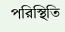পরিস্থিতি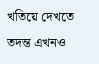খতিয়ে দেখতে তদন্ত এখনও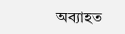অব্যাহত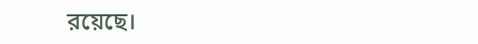রয়েছে।